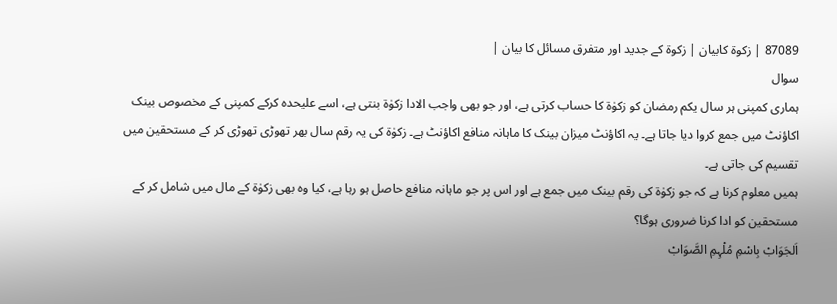87089 | زکوة کابیان | زکوة کے جدید اور متفرق مسائل کا بیان |
سوال
ہماری کمپنی ہر سال یکم رمضان کو زکوٰة کا حساب کرتی ہے، اور جو بھی واجب الادا زکوٰة بنتی ہے، اسے علیحدہ کرکے کمپنی کے مخصوص بینک اکاؤنٹ میں جمع کروا دیا جاتا ہے۔ یہ اکاؤنٹ میزان بینک کا ماہانہ منافع اکاؤنٹ ہے۔ زکوٰة کی یہ رقم سال بھر تھوڑی تھوڑی کر کے مستحقین میں تقسیم کی جاتی ہے۔
ہمیں معلوم کرنا ہے کہ جو زکوٰة کی رقم بینک میں جمع ہے اور اس پر جو ماہانہ منافع حاصل ہو رہا ہے، کیا وہ بھی زکوٰۃ کے مال میں شامل کر کے مستحقین کو ادا کرنا ضروری ہوگا؟
اَلجَوَابْ بِاسْمِ مُلْہِمِ الصَّوَابْ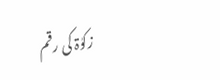زکوٰۃ کی رقم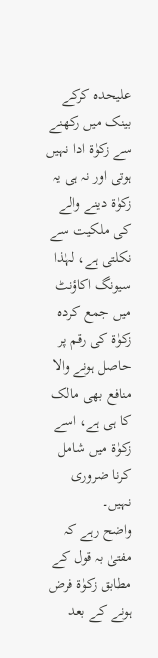علیحدہ کرکے بینک میں رکھنے سے زکوٰۃ ادا نہیں ہوتی اور نہ ہی یہ زکوٰۃ دینے والے کی ملکیت سے نکلتی ہے، لہٰذا سیونگ اکاؤنٹ میں جمع کردہ زکوٰۃ کی رقم پر حاصل ہونے والا منافع بھی مالک کا ہی ہے، اسے زکوٰۃ میں شامل کرنا ضروری نہیں۔
واضح رہے کہ مفتیٰ بہ قول کے مطابق زکوٰۃ فرض ہونے کے بعد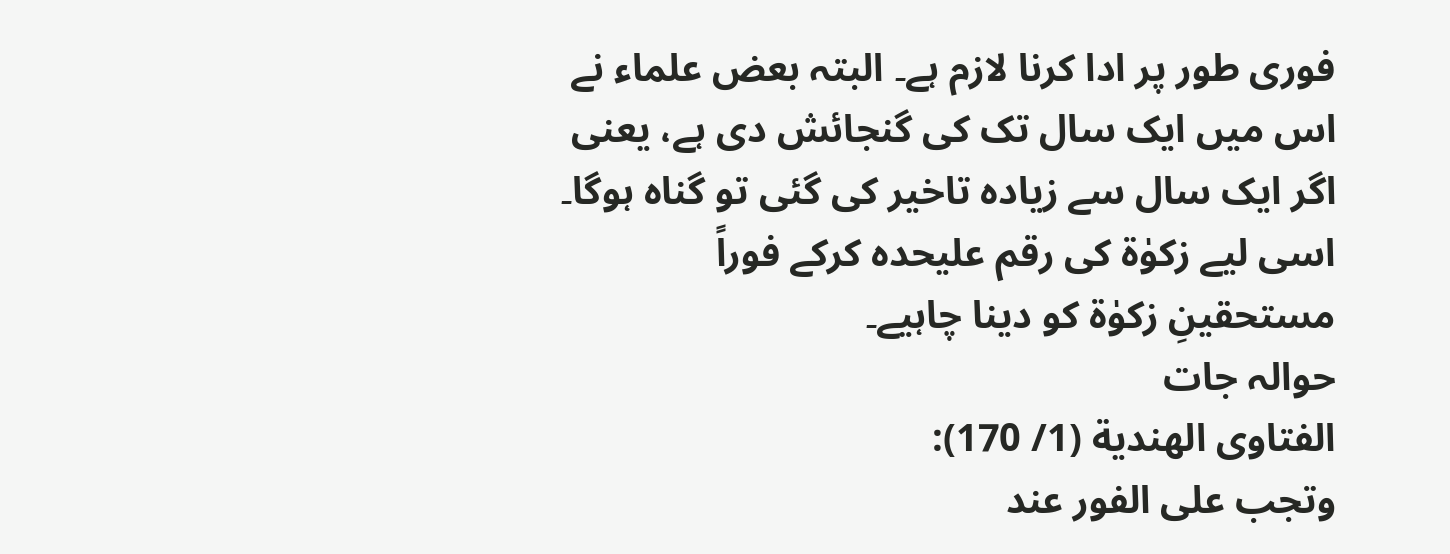فوری طور پر ادا کرنا لازم ہے۔ البتہ بعض علماء نے اس میں ایک سال تک کی گنجائش دی ہے، یعنی اگر ایک سال سے زیادہ تاخیر کی گئی تو گناہ ہوگا۔ اسی لیے زکوٰۃ کی رقم علیحدہ کرکے فوراً مستحقینِ زکوٰۃ کو دینا چاہیے۔
حوالہ جات
الفتاوى الهندية (1/ 170):
وتجب على الفور عند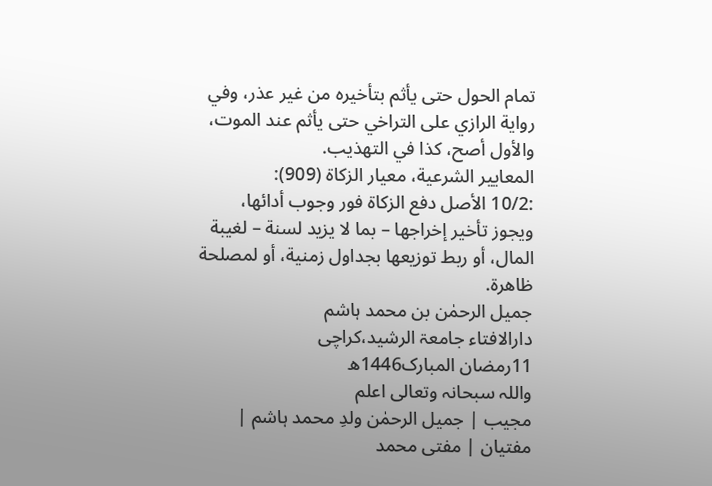تمام الحول حتى يأثم بتأخيره من غير عذر، وفي رواية الرازي على التراخي حتى يأثم عند الموت، والأول أصح، كذا في التهذيب.
المعاییر الشرعیة، معیار الزکاة (909):
:10/2 الأصل دفع الزکاة فور وجوب أدائها، ویجوز تأخیر إخراجها – بما لا یزید لسنة – لغیبة المال، أو ربط توزیعها بجداول زمنیة، أو لمصلحة ظاهرة.
جمیل الرحمٰن بن محمد ہاشم
دارالافتاء جامعۃ الرشید،کراچی
11رمضان المبارک1446ھ
واللہ سبحانہ وتعالی اعلم
مجیب | جمیل الرحمٰن ولدِ محمد ہاشم | مفتیان | مفتی محمد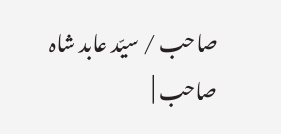صاحب / سیّد عابد شاہ صاحب |